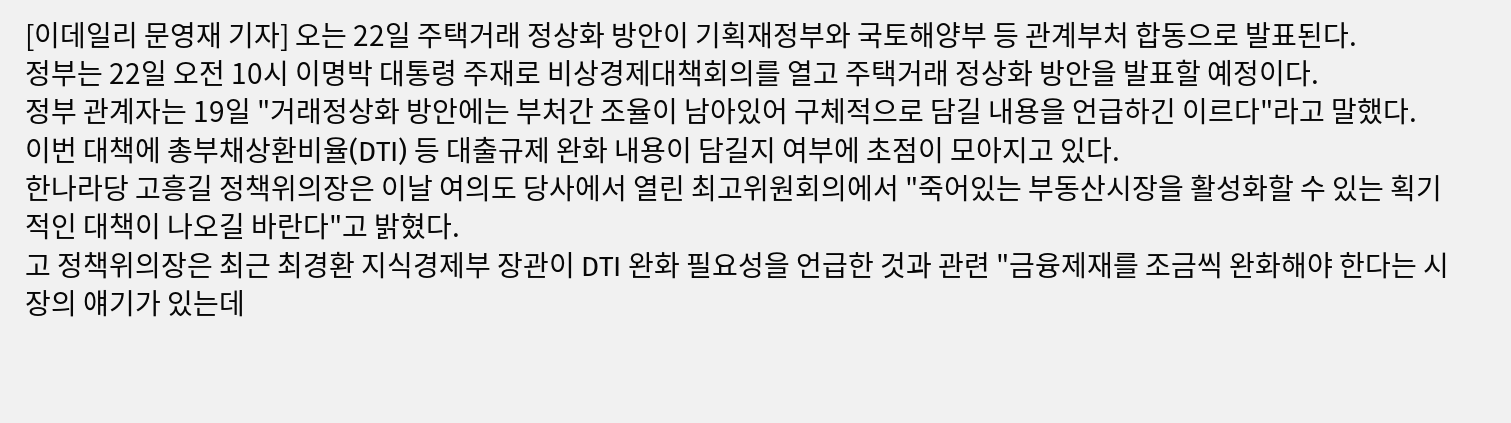[이데일리 문영재 기자] 오는 22일 주택거래 정상화 방안이 기획재정부와 국토해양부 등 관계부처 합동으로 발표된다.
정부는 22일 오전 10시 이명박 대통령 주재로 비상경제대책회의를 열고 주택거래 정상화 방안을 발표할 예정이다.
정부 관계자는 19일 "거래정상화 방안에는 부처간 조율이 남아있어 구체적으로 담길 내용을 언급하긴 이르다"라고 말했다.
이번 대책에 총부채상환비율(DTI) 등 대출규제 완화 내용이 담길지 여부에 초점이 모아지고 있다.
한나라당 고흥길 정책위의장은 이날 여의도 당사에서 열린 최고위원회의에서 "죽어있는 부동산시장을 활성화할 수 있는 획기적인 대책이 나오길 바란다"고 밝혔다.
고 정책위의장은 최근 최경환 지식경제부 장관이 DTI 완화 필요성을 언급한 것과 관련 "금융제재를 조금씩 완화해야 한다는 시장의 얘기가 있는데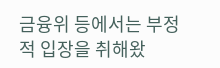금융위 등에서는 부정적 입장을 취해왔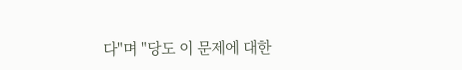다"며 "당도 이 문제에 대한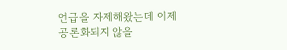언급을 자제해왔는데 이제 공론화되지 않을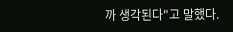까 생각된다"고 말했다.